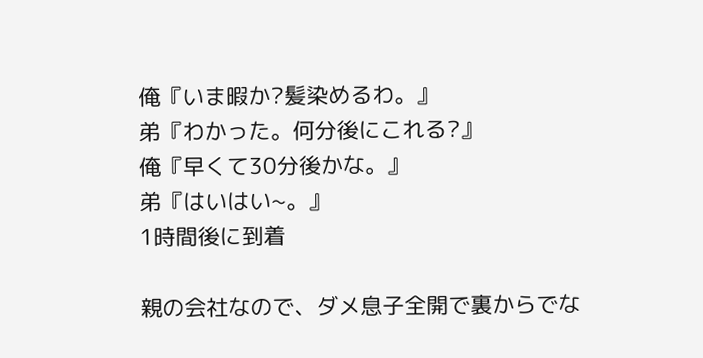俺『いま暇か?髪染めるわ。』
弟『わかった。何分後にこれる?』
俺『早くて30分後かな。』
弟『はいはい~。』
1時間後に到着

親の会社なので、ダメ息子全開で裏からでな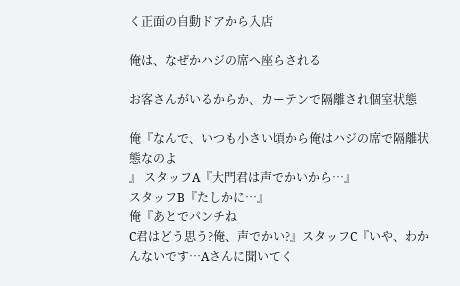く正面の自動ドアから入店

俺は、なぜかハジの席へ座らされる

お客さんがいるからか、カーテンで隔離され個室状態

俺『なんで、いつも小さい頃から俺はハジの席で隔離状態なのよ
』 スタッフA『大門君は声でかいから…』
スタッフB『たしかに…』
俺『あとでパンチね
C君はどう思う?俺、声でかい?』スタッフC『いや、わかんないです…Aさんに聞いてく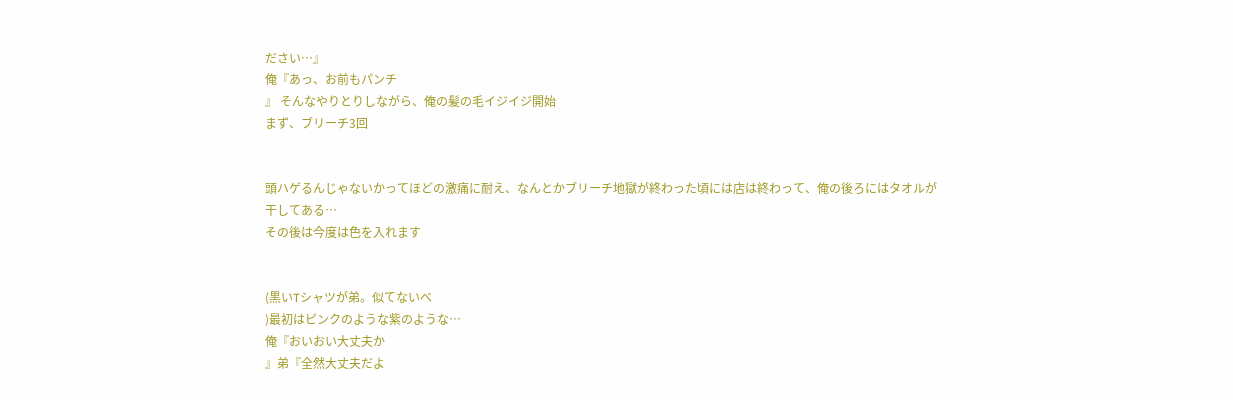ださい…』
俺『あっ、お前もパンチ
』 そんなやりとりしながら、俺の髪の毛イジイジ開始
まず、ブリーチ3回


頭ハゲるんじゃないかってほどの激痛に耐え、なんとかブリーチ地獄が終わった頃には店は終わって、俺の後ろにはタオルが干してある…
その後は今度は色を入れます


(黒いTシャツが弟。似てないべ
)最初はピンクのような紫のような…
俺『おいおい大丈夫か
』弟『全然大丈夫だよ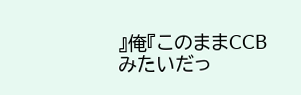』俺『このままCCBみたいだっ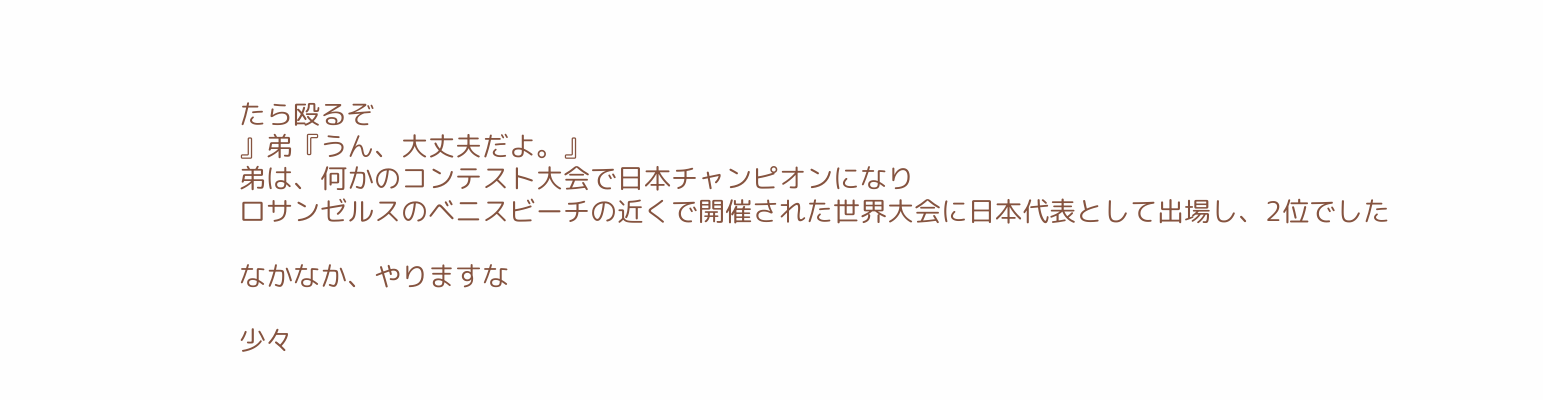たら殴るぞ
』弟『うん、大丈夫だよ。』
弟は、何かのコンテスト大会で日本チャンピオンになり
ロサンゼルスのベニスビーチの近くで開催された世界大会に日本代表として出場し、2位でした

なかなか、やりますな

少々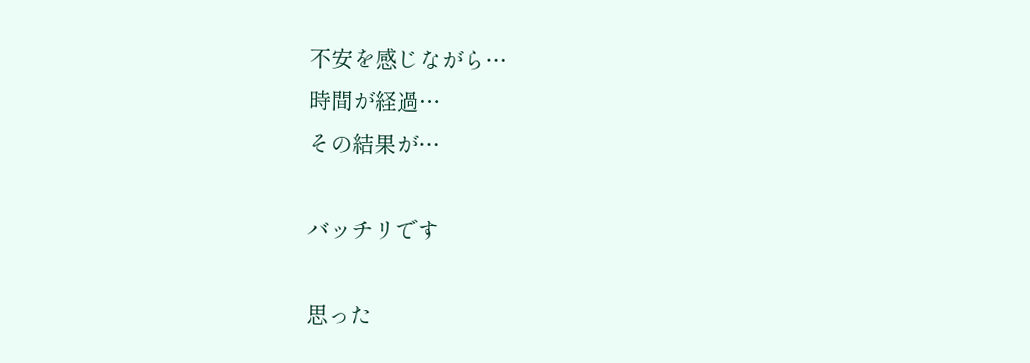不安を感じながら…
時間が経過…
その結果が…

バッチリです

思った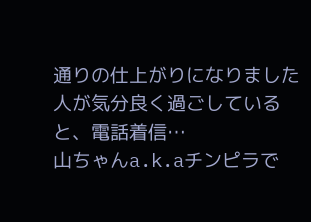通りの仕上がりになりました
人が気分良く過ごしていると、電話着信…
山ちゃんa.k.aチンピラで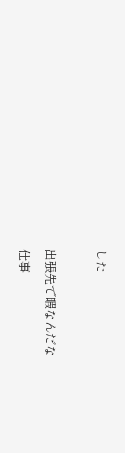した

出張先で暇なんだな
仕事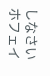しなさい
ホフェイ